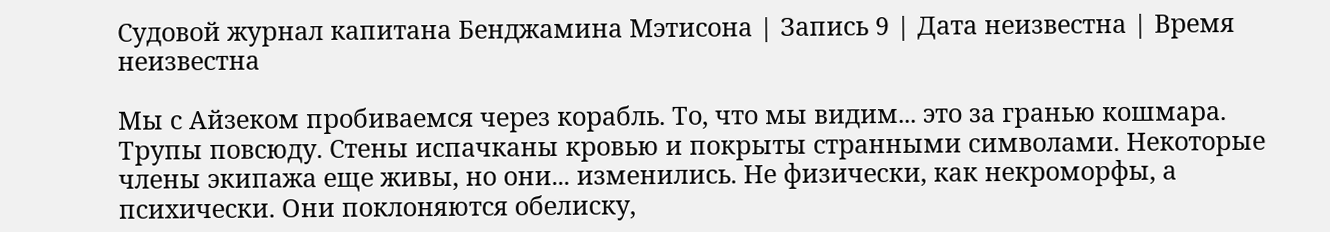Судовой журнал капитана Бенджамина Мэтисона | Запись 9 | Дата неизвестна | Время неизвестна

Мы с Айзеком пробиваемся через корабль. То, что мы видим... это за гранью кошмара. Трупы повсюду. Стены испачканы кровью и покрыты странными символами. Некоторые члены экипажа еще живы, но они... изменились. Не физически, как некроморфы, а психически. Они поклоняются обелиску,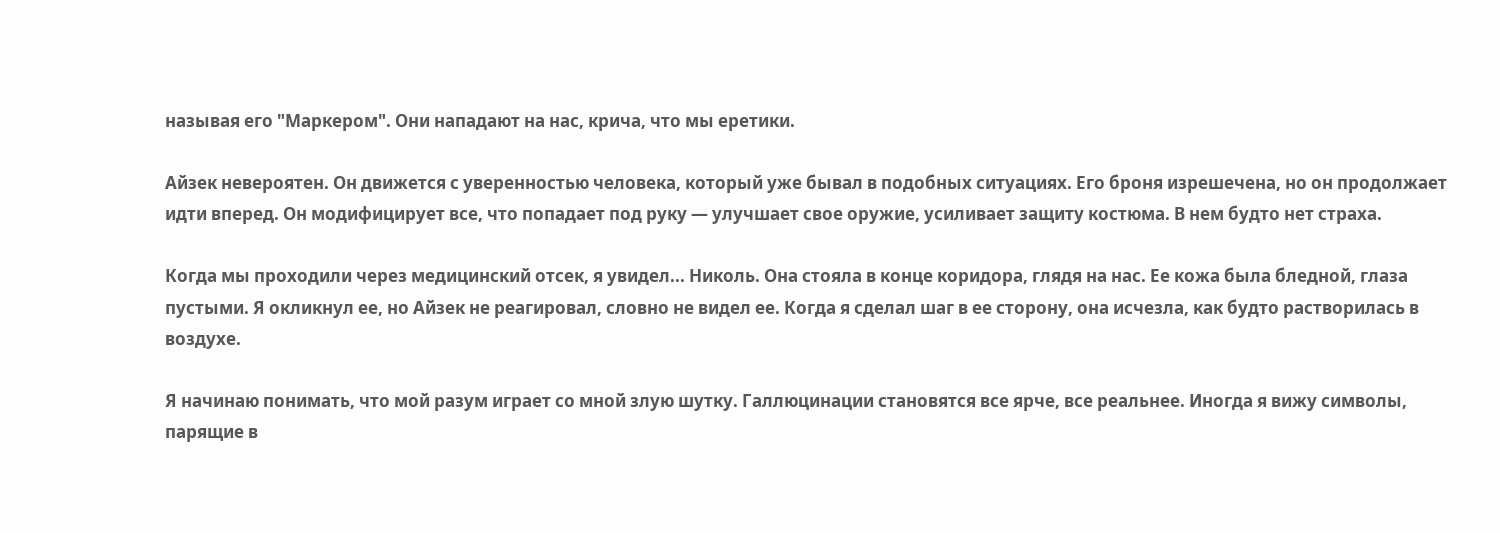называя его "Маркером". Они нападают на нас, крича, что мы еретики.

Айзек невероятен. Он движется с уверенностью человека, который уже бывал в подобных ситуациях. Его броня изрешечена, но он продолжает идти вперед. Он модифицирует все, что попадает под руку — улучшает свое оружие, усиливает защиту костюма. В нем будто нет страха.

Когда мы проходили через медицинский отсек, я увидел... Николь. Она стояла в конце коридора, глядя на нас. Ее кожа была бледной, глаза пустыми. Я окликнул ее, но Айзек не реагировал, словно не видел ее. Когда я сделал шаг в ее сторону, она исчезла, как будто растворилась в воздухе.

Я начинаю понимать, что мой разум играет со мной злую шутку. Галлюцинации становятся все ярче, все реальнее. Иногда я вижу символы, парящие в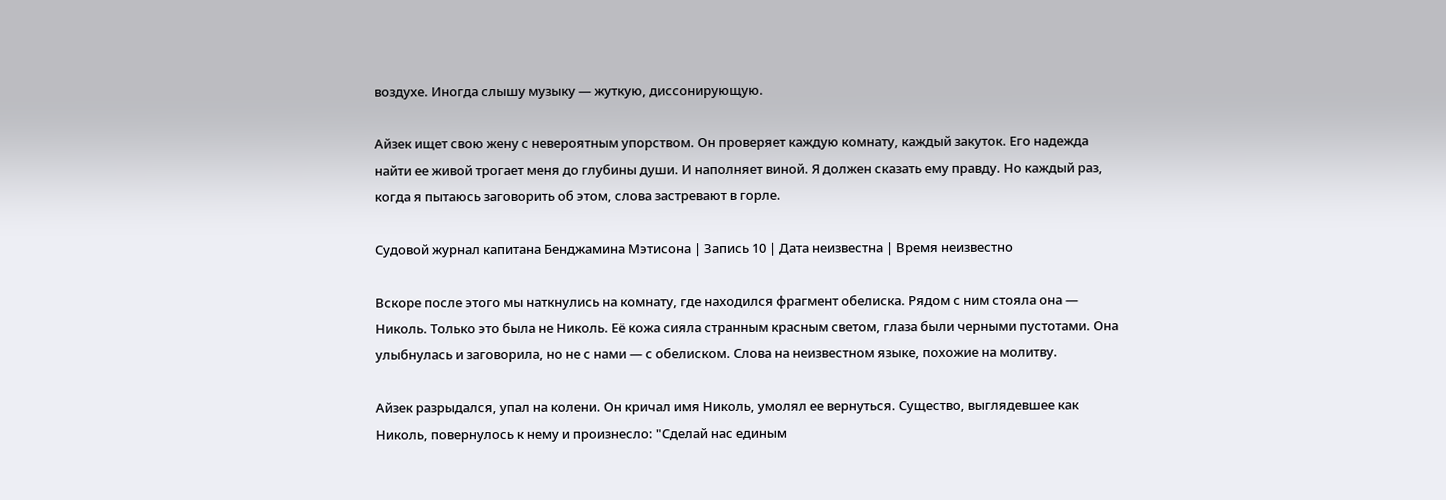воздухе. Иногда слышу музыку — жуткую, диссонирующую.

Айзек ищет свою жену с невероятным упорством. Он проверяет каждую комнату, каждый закуток. Его надежда найти ее живой трогает меня до глубины души. И наполняет виной. Я должен сказать ему правду. Но каждый раз, когда я пытаюсь заговорить об этом, слова застревают в горле.

Судовой журнал капитана Бенджамина Мэтисона | Запись 10 | Дата неизвестна | Время неизвестно

Вскоре после этого мы наткнулись на комнату, где находился фрагмент обелиска. Рядом с ним стояла она — Николь. Только это была не Николь. Её кожа сияла странным красным светом, глаза были черными пустотами. Она улыбнулась и заговорила, но не с нами — с обелиском. Слова на неизвестном языке, похожие на молитву.

Айзек разрыдался, упал на колени. Он кричал имя Николь, умолял ее вернуться. Существо, выглядевшее как Николь, повернулось к нему и произнесло: "Сделай нас единым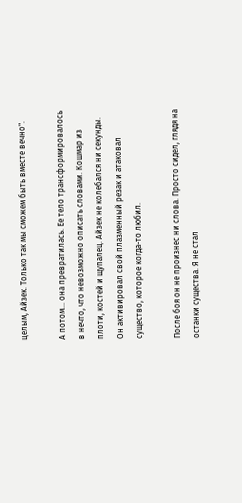целым, Айзек. Только так мы сможем быть вместе вечно".

А потом... она превратилась. Ее тело трансформировалось в нечто, что невозможно описать словами. Кошмар из плоти, костей и щупалец. Айзек не колебался ни секунды. Он активировал свой плазменный резак и атаковал существо, которое когда-то любил.

После боя он не произнес ни слова. Просто сидел, глядя на останки существа. Я не стал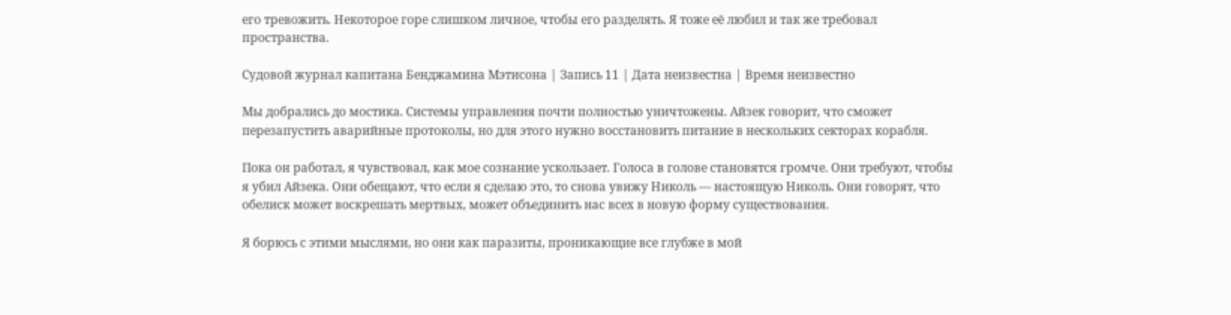его тревожить. Некоторое горе слишком личное, чтобы его разделять. Я тоже её любил и так же требовал пространства.

Судовой журнал капитана Бенджамина Мэтисона | Запись 11 | Дата неизвестна | Время неизвестно

Мы добрались до мостика. Системы управления почти полностью уничтожены. Айзек говорит, что сможет перезапустить аварийные протоколы, но для этого нужно восстановить питание в нескольких секторах корабля.

Пока он работал, я чувствовал, как мое сознание ускользает. Голоса в голове становятся громче. Они требуют, чтобы я убил Айзека. Они обещают, что если я сделаю это, то снова увижу Николь — настоящую Николь. Они говорят, что обелиск может воскрешать мертвых, может объединить нас всех в новую форму существования.

Я борюсь с этими мыслями, но они как паразиты, проникающие все глубже в мой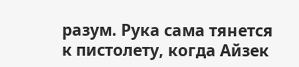разум. Рука сама тянется к пистолету, когда Айзек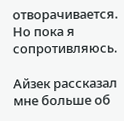отворачивается. Но пока я сопротивляюсь.

Айзек рассказал мне больше об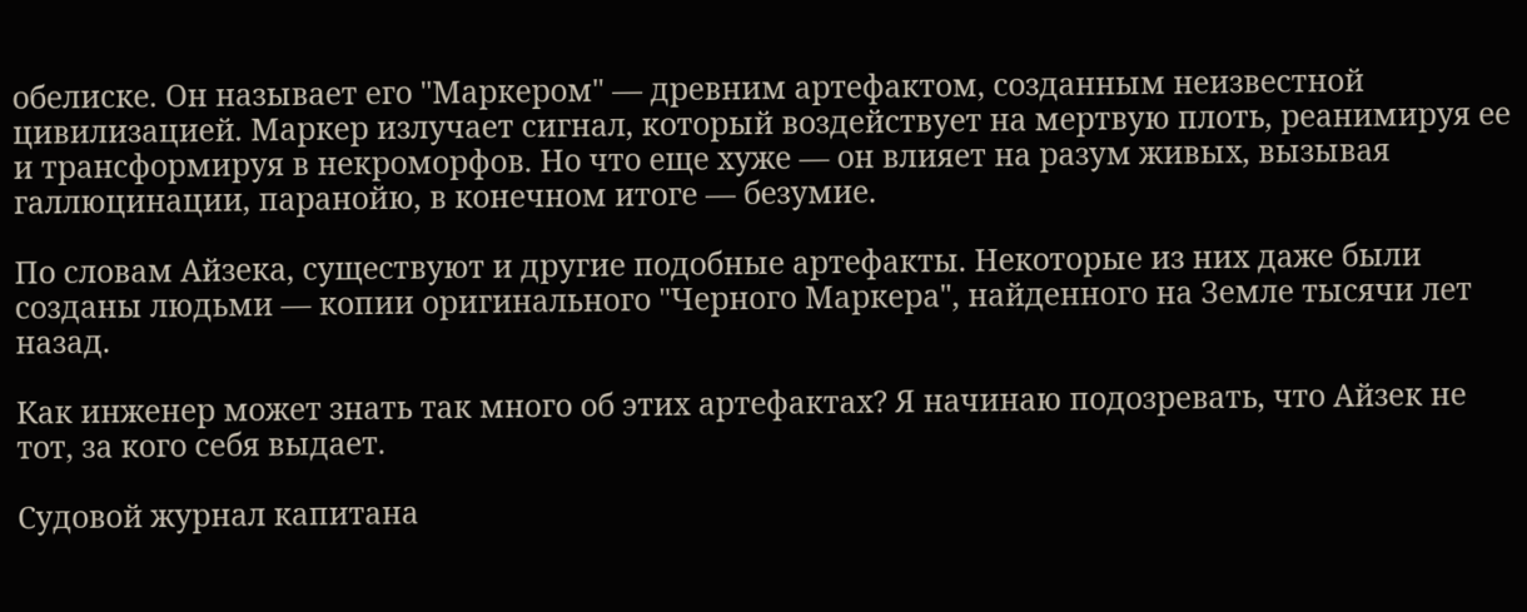обелиске. Он называет его "Маркером" — древним артефактом, созданным неизвестной цивилизацией. Маркер излучает сигнал, который воздействует на мертвую плоть, реанимируя ее и трансформируя в некроморфов. Но что еще хуже — он влияет на разум живых, вызывая галлюцинации, паранойю, в конечном итоге — безумие.

По словам Айзека, существуют и другие подобные артефакты. Некоторые из них даже были созданы людьми — копии оригинального "Черного Маркера", найденного на Земле тысячи лет назад.

Как инженер может знать так много об этих артефактах? Я начинаю подозревать, что Айзек не тот, за кого себя выдает.

Судовой журнал капитана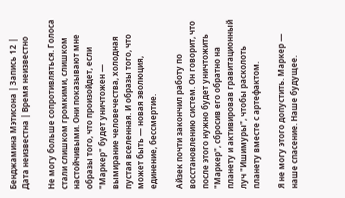Бенджамина Мэтисона | Запись 12 | Дата неизвестна | Время неизвестно

Не могу больше сопротивляться. Голоса стали слишком громкими, слишком настойчивыми. Они показывают мне образы того, что произойдет, если "Маркер" будет уничтожен — вымирание человечества, холодная пустая вселенная. И образы того, что может быть — новая эволюция, единение, бессмертие.

Айзек почти закончил работу по восстановлению систем. Он говорит, что после этого нужно будет уничтожить "Маркер", сбросив его обратно на планету и активировав гравитационный луч "Ишимуры", чтобы расколоть планету вместе с артефактом.

Я не могу этого допустить. Маркер — наше спасение. Наше будущее.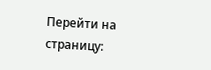Перейти на страницу: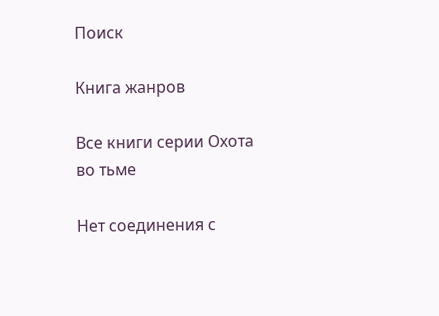Поиск

Книга жанров

Все книги серии Охота во тьме

Нет соединения с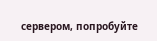сервером, попробуйте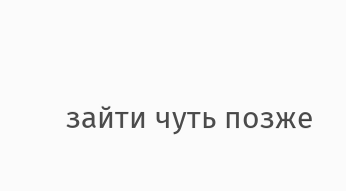зайти чуть позже